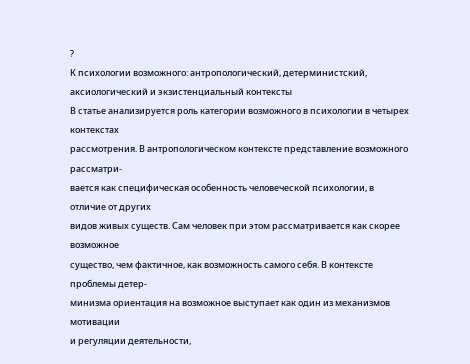?
К психологии возможного: антропологический, детерминистский, аксиологический и экзистенциальный контексты
В статье анализируется роль категории возможного в психологии в четырех контекстах
рассмотрения. В антропологическом контексте представление возможного рассматри-
вается как специфическая особенность человеческой психологии, в отличие от других
видов живых существ. Сам человек при этом рассматривается как скорее возможное
существо, чем фактичное, как возможность самого себя. В контексте проблемы детер-
минизма ориентация на возможное выступает как один из механизмов мотивации
и регуляции деятельности,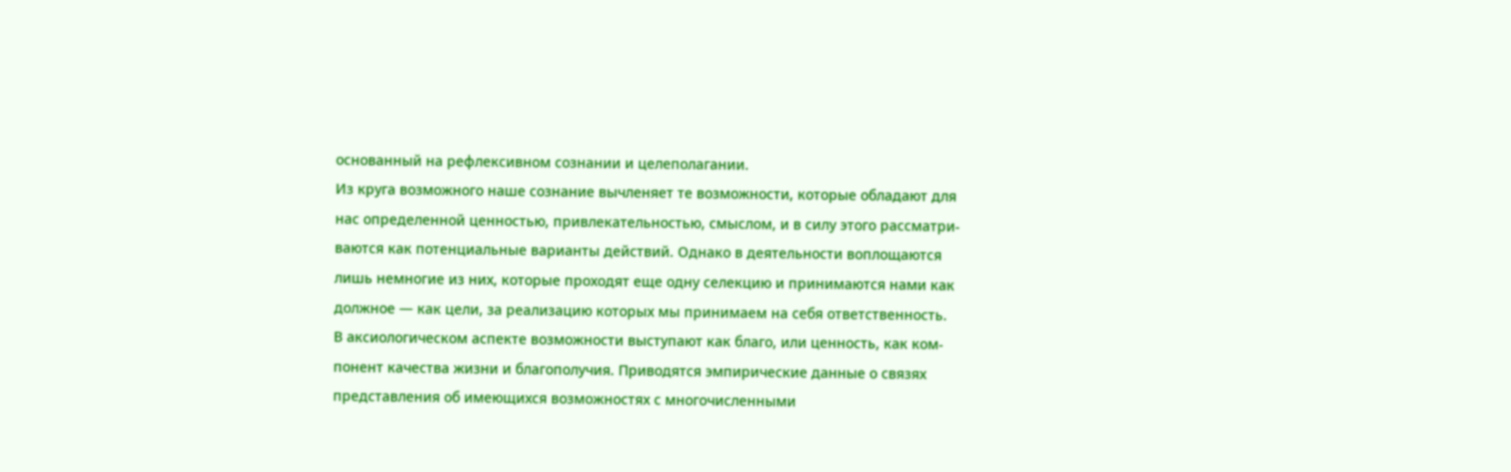основанный на рефлексивном сознании и целеполагании.
Из круга возможного наше сознание вычленяет те возможности, которые обладают для
нас определенной ценностью, привлекательностью, смыслом, и в силу этого рассматри-
ваются как потенциальные варианты действий. Однако в деятельности воплощаются
лишь немногие из них, которые проходят еще одну селекцию и принимаются нами как
должное — как цели, за реализацию которых мы принимаем на себя ответственность.
В аксиологическом аспекте возможности выступают как благо, или ценность, как ком-
понент качества жизни и благополучия. Приводятся эмпирические данные о связях
представления об имеющихся возможностях с многочисленными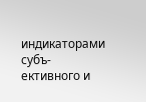индикаторами субъ-
ективного и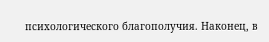психологического благополучия. Наконец, в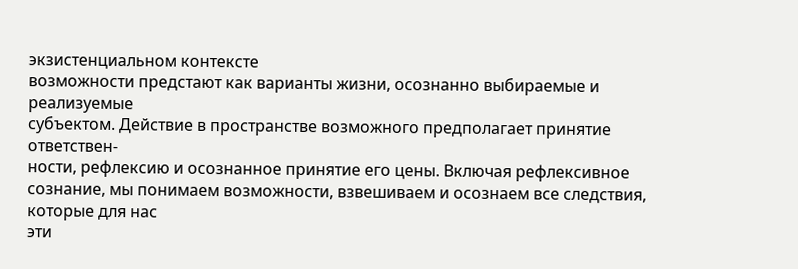экзистенциальном контексте
возможности предстают как варианты жизни, осознанно выбираемые и реализуемые
субъектом. Действие в пространстве возможного предполагает принятие ответствен-
ности, рефлексию и осознанное принятие его цены. Включая рефлексивное сознание, мы понимаем возможности, взвешиваем и осознаем все следствия, которые для нас
эти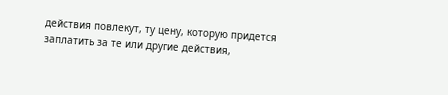действия повлекут, ту цену, которую придется заплатить за те или другие действия,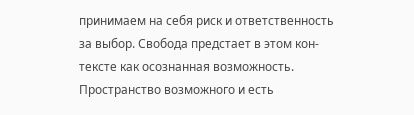принимаем на себя риск и ответственность за выбор. Свобода предстает в этом кон-
тексте как осознанная возможность. Пространство возможного и есть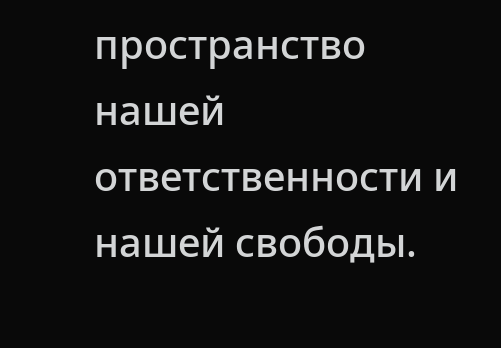пространство
нашей ответственности и нашей свободы.